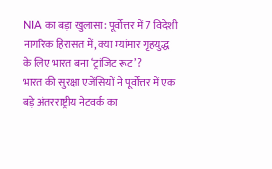NIA का बड़ा खुलासा: पूर्वोत्तर में 7 विदेशी नागरिक हिरासत में, क्या म्यांमार गृहयुद्ध के लिए भारत बना ‘ट्रांजिट रूट’?
भारत की सुरक्षा एजेंसियों ने पूर्वोत्तर में एक बड़े अंतरराष्ट्रीय नेटवर्क का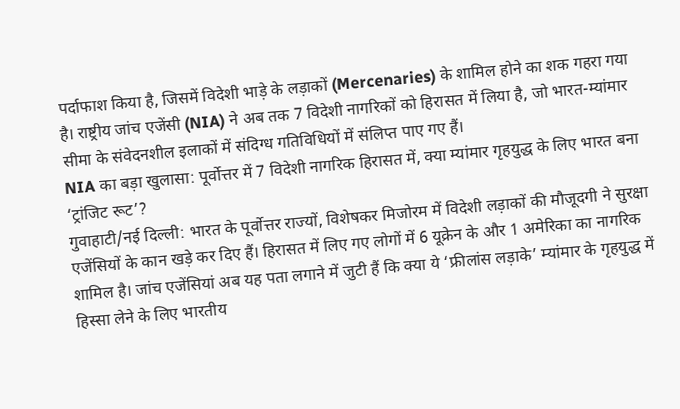पर्दाफाश किया है, जिसमें विदेशी भाड़े के लड़ाकों (Mercenaries) के शामिल होने का शक गहरा गया है। राष्ट्रीय जांच एजेंसी (NIA) ने अब तक 7 विदेशी नागरिकों को हिरासत में लिया है, जो भारत-म्यांमार सीमा के संवेदनशील इलाकों में संदिग्ध गतिविधियों में संलिप्त पाए गए हैं।
NIA का बड़ा खुलासा: पूर्वोत्तर में 7 विदेशी नागरिक हिरासत में, क्या म्यांमार गृहयुद्ध के लिए भारत बना ‘ट्रांजिट रूट’?
गुवाहाटी/नई दिल्ली: भारत के पूर्वोत्तर राज्यों, विशेषकर मिजोरम में विदेशी लड़ाकों की मौजूदगी ने सुरक्षा एजेंसियों के कान खड़े कर दिए हैं। हिरासत में लिए गए लोगों में 6 यूक्रेन के और 1 अमेरिका का नागरिक शामिल है। जांच एजेंसियां अब यह पता लगाने में जुटी हैं कि क्या ये ‘फ्रीलांस लड़ाके’ म्यांमार के गृहयुद्ध में हिस्सा लेने के लिए भारतीय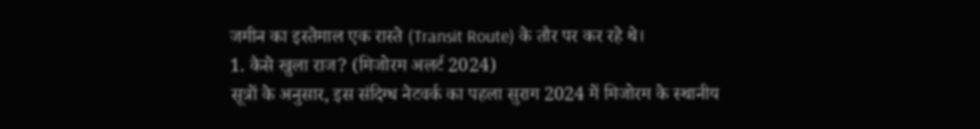जमीन का इस्तेमाल एक रास्ते (Transit Route) के तौर पर कर रहे थे।
1. कैसे खुला राज? (मिजोरम अलर्ट 2024)
सूत्रों के अनुसार, इस संदिग्ध नेटवर्क का पहला सुराग 2024 में मिजोरम के स्थानीय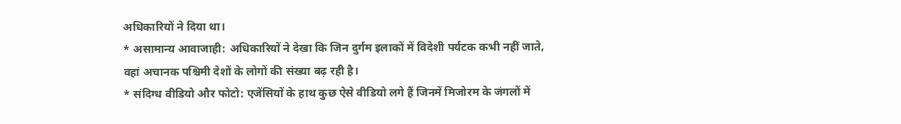अधिकारियों ने दिया था।
* असामान्य आवाजाही: अधिकारियों ने देखा कि जिन दुर्गम इलाकों में विदेशी पर्यटक कभी नहीं जाते, वहां अचानक पश्चिमी देशों के लोगों की संख्या बढ़ रही है।
* संदिग्ध वीडियो और फोटो: एजेंसियों के हाथ कुछ ऐसे वीडियो लगे हैं जिनमें मिजोरम के जंगलों में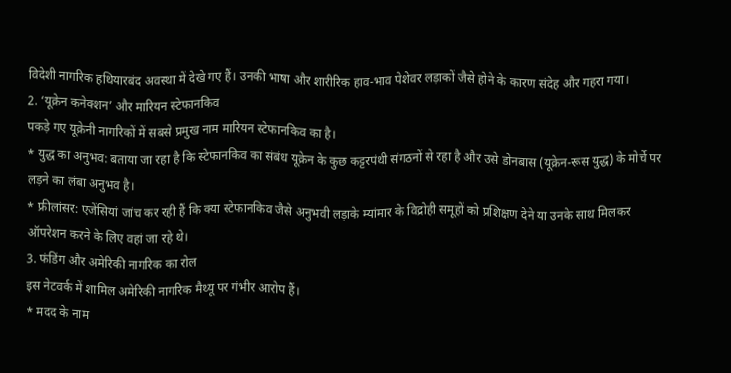विदेशी नागरिक हथियारबंद अवस्था में देखे गए हैं। उनकी भाषा और शारीरिक हाव-भाव पेशेवर लड़ाकों जैसे होने के कारण संदेह और गहरा गया।
2. ‘यूक्रेन कनेक्शन’ और मारियन स्टेफानकिव
पकड़े गए यूक्रेनी नागरिकों में सबसे प्रमुख नाम मारियन स्टेफानकिव का है।
* युद्ध का अनुभव: बताया जा रहा है कि स्टेफानकिव का संबंध यूक्रेन के कुछ कट्टरपंथी संगठनों से रहा है और उसे डोनबास (यूक्रेन-रूस युद्ध) के मोर्चे पर लड़ने का लंबा अनुभव है।
* फ्रीलांसर: एजेंसियां जांच कर रही हैं कि क्या स्टेफानकिव जैसे अनुभवी लड़ाके म्यांमार के विद्रोही समूहों को प्रशिक्षण देने या उनके साथ मिलकर ऑपरेशन करने के लिए वहां जा रहे थे।
3. फंडिंग और अमेरिकी नागरिक का रोल
इस नेटवर्क में शामिल अमेरिकी नागरिक मैथ्यू पर गंभीर आरोप हैं।
* मदद के नाम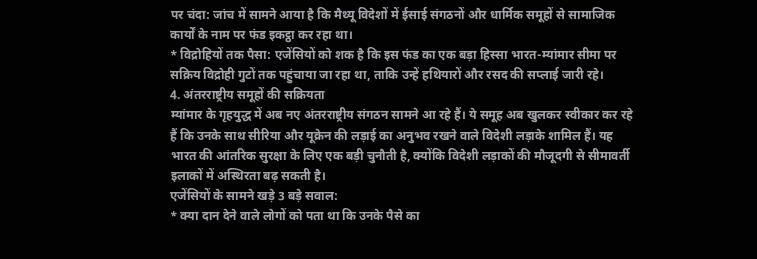पर चंदा: जांच में सामने आया है कि मैथ्यू विदेशों में ईसाई संगठनों और धार्मिक समूहों से सामाजिक कार्यों के नाम पर फंड इकट्ठा कर रहा था।
* विद्रोहियों तक पैसा: एजेंसियों को शक है कि इस फंड का एक बड़ा हिस्सा भारत-म्यांमार सीमा पर सक्रिय विद्रोही गुटों तक पहुंचाया जा रहा था, ताकि उन्हें हथियारों और रसद की सप्लाई जारी रहे।
4. अंतरराष्ट्रीय समूहों की सक्रियता
म्यांमार के गृहयुद्ध में अब नए अंतरराष्ट्रीय संगठन सामने आ रहे हैं। ये समूह अब खुलकर स्वीकार कर रहे हैं कि उनके साथ सीरिया और यूक्रेन की लड़ाई का अनुभव रखने वाले विदेशी लड़ाके शामिल हैं। यह भारत की आंतरिक सुरक्षा के लिए एक बड़ी चुनौती है, क्योंकि विदेशी लड़ाकों की मौजूदगी से सीमावर्ती इलाकों में अस्थिरता बढ़ सकती है।
एजेंसियों के सामने खड़े 3 बड़े सवाल:
* क्या दान देने वाले लोगों को पता था कि उनके पैसे का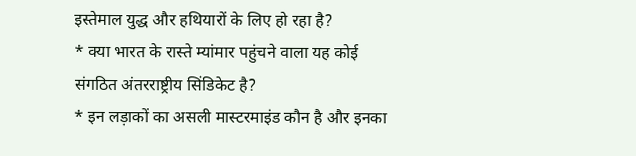इस्तेमाल युद्ध और हथियारों के लिए हो रहा है?
* क्या भारत के रास्ते म्यांमार पहुंचने वाला यह कोई संगठित अंतरराष्ट्रीय सिंडिकेट है?
* इन लड़ाकों का असली मास्टरमाइंड कौन है और इनका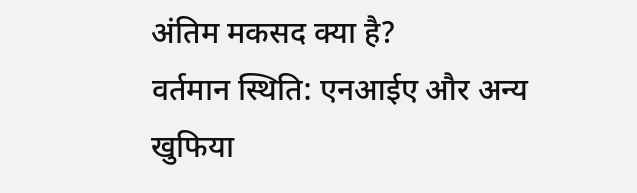अंतिम मकसद क्या है?
वर्तमान स्थिति: एनआईए और अन्य खुफिया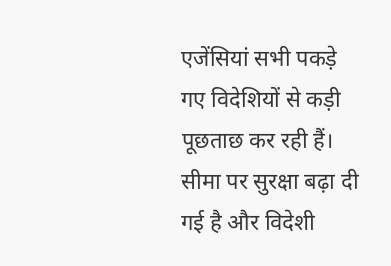एजेंसियां सभी पकड़े गए विदेशियों से कड़ी पूछताछ कर रही हैं। सीमा पर सुरक्षा बढ़ा दी गई है और विदेशी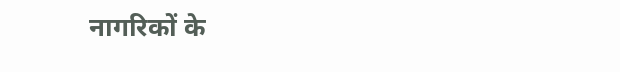नागरिकों के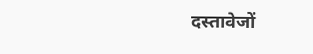दस्तावेजों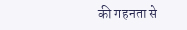की गहनता से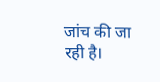जांच की जा रही है।